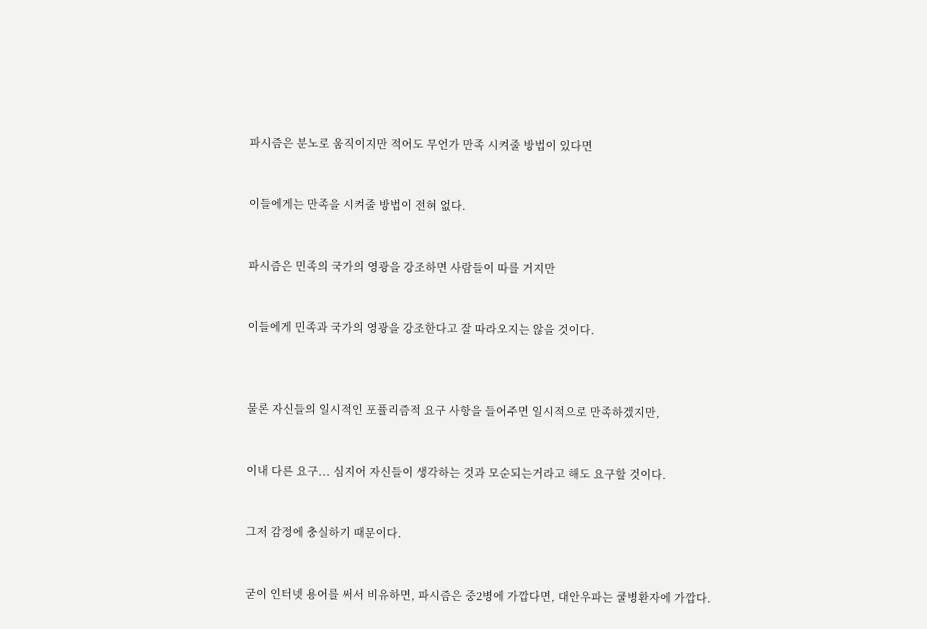파시즘은 분노로 움직이지만 적어도 무언가 만족 시켜줄 방법이 있다면


이들에게는 만족을 시켜줄 방법이 전혀 없다.


파시즘은 민족의 국가의 영광을 강조하면 사람들이 따를 거지만


이들에게 민족과 국가의 영광을 강조한다고 잘 따라오지는 않을 것이다.



물론 자신들의 일시적인 포퓰리즘적 요구 사항을 들어주면 일시적으로 만족하겠지만,


이내 다른 요구... 심지어 자신들이 생각하는 것과 모순되는거라고 해도 요구할 것이다.


그저 감정에 충실하기 때문이다.


굳이 인터넷 용어를 써서 비유하면, 파시즘은 중2병에 가깝다면, 대안우파는 쿨병환자에 가깝다.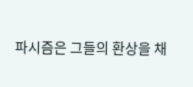파시즘은 그들의 환상을 채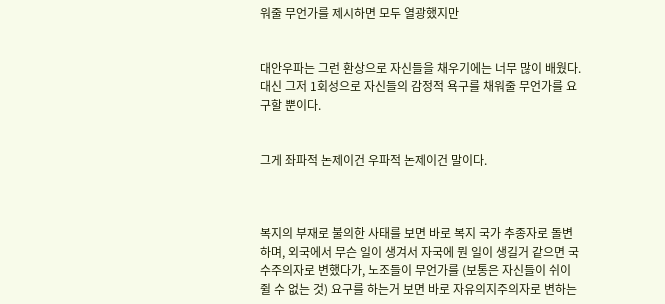워줄 무언가를 제시하면 모두 열광했지만


대안우파는 그런 환상으로 자신들을 채우기에는 너무 많이 배웠다. 대신 그저 1회성으로 자신들의 감정적 욕구를 채워줄 무언가를 요구할 뿐이다.


그게 좌파적 논제이건 우파적 논제이건 말이다.



복지의 부재로 불의한 사태를 보면 바로 복지 국가 추종자로 돌변하며, 외국에서 무슨 일이 생겨서 자국에 뭔 일이 생길거 같으면 국수주의자로 변했다가, 노조들이 무언가를 (보통은 자신들이 쉬이 쥘 수 없는 것) 요구를 하는거 보면 바로 자유의지주의자로 변하는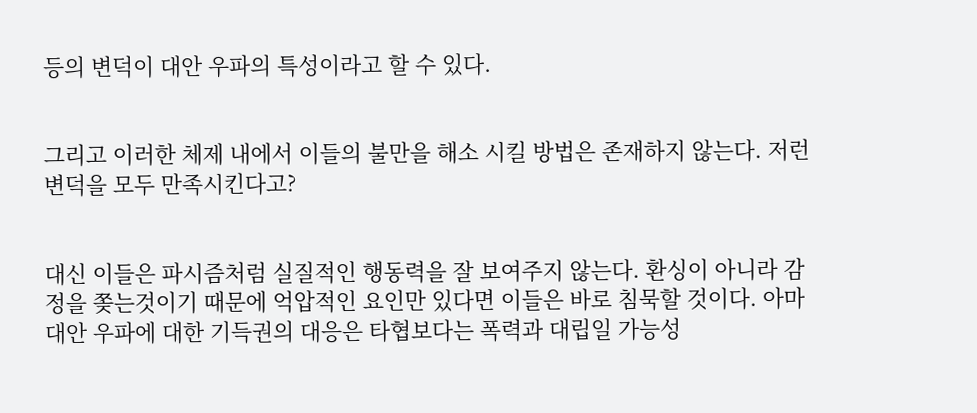등의 변덕이 대안 우파의 특성이라고 할 수 있다.


그리고 이러한 체제 내에서 이들의 불만을 해소 시킬 방법은 존재하지 않는다. 저런 변덕을 모두 만족시킨다고?


대신 이들은 파시즘처럼 실질적인 행동력을 잘 보여주지 않는다. 환싱이 아니라 감정을 쫒는것이기 때문에 억압적인 요인만 있다면 이들은 바로 침묵할 것이다. 아마 대안 우파에 대한 기득권의 대응은 타협보다는 폭력과 대립일 가능성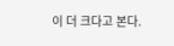이 더 크다고 본다.